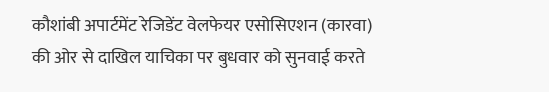कौशांबी अपार्टमेंट रेजिडेंट वेलफेयर एसोसिएशन (कारवा) की ओर से दाखिल याचिका पर बुधवार को सुनवाई करते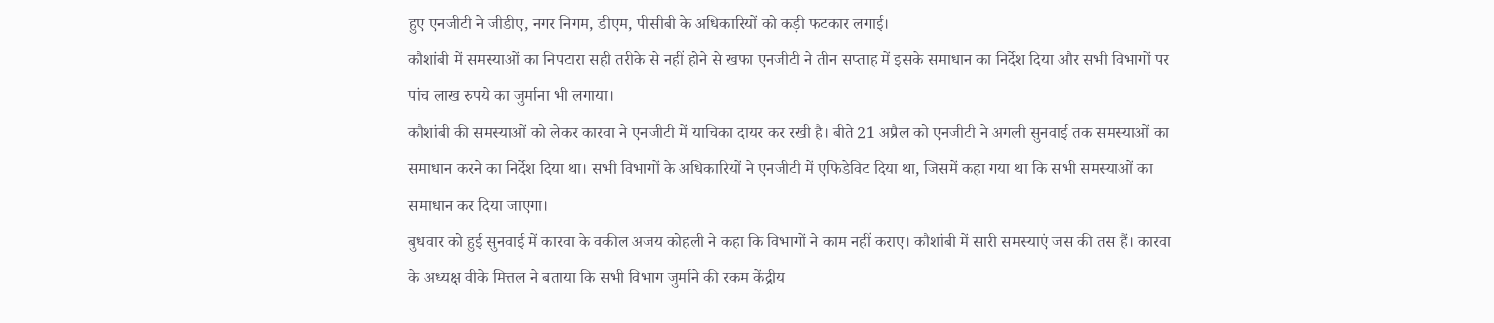हुए एनजीटी ने जीडीए, नगर निगम, डीएम, पीसीबी के अधिकारियों को कड़ी फटकार लगाई।
कौशांबी में समस्याओं का निपटारा सही तरीके से नहीं होने से खफा एनजीटी ने तीन सप्ताह में इसके समाधान का निर्देश दिया और सभी विभागों पर पांच लाख रुपये का जुर्माना भी लगाया।
कौशांबी की समस्याओं को लेकर कारवा ने एनजीटी में याचिका दायर कर रखी है। बीते 21 अप्रैल को एनजीटी ने अगली सुनवाई तक समस्याओं का समाधान करने का निर्देश दिया था। सभी विभागों के अधिकारियों ने एनजीटी में एफिडेविट दिया था, जिसमें कहा गया था कि सभी समस्याओं का समाधान कर दिया जाएगा।
बुधवार को हुई सुनवाई में कारवा के वकील अजय कोहली ने कहा कि विभागों ने काम नहीं कराए। कौशांबी में सारी समस्याएं जस की तस हैं। कारवा के अध्यक्ष वीके मित्तल ने बताया कि सभी विभाग जुर्माने की रकम केंद्रीय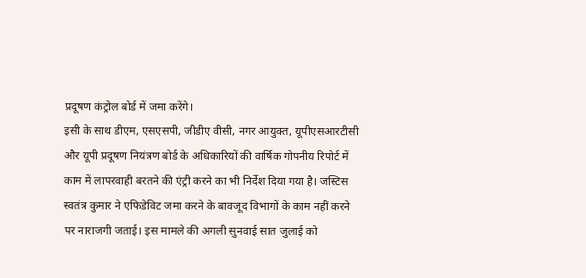प्रदूषण कंट्रोल बोर्ड में जमा करेंगे।
इसी के साथ डीएम, एसएसपी, जीडीए वीसी, नगर आयुक्त, यूपीएसआरटीसी और यूपी प्रदूषण नियंत्रण बोर्ड के अधिकारियों की वार्षिक गोपनीय रिपोर्ट में काम में लापरवाही बरतने की एंट्री करने का भी निर्देश दिया गया है। जस्टिस स्वतंत्र कुमार ने एफिडेविट जमा करने के बावजूद विभागों के काम नहीं करने पर नाराजगी जताई। इस मामले की अगली सुनवाई सात जुलाई को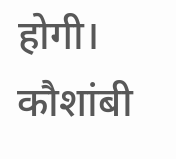होगी।
कौशांबी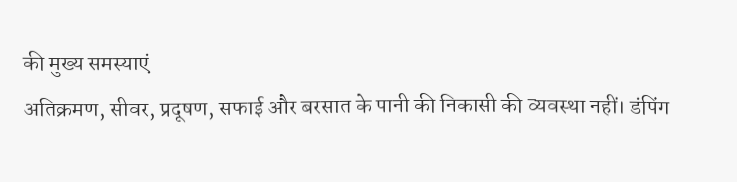की मुख्य समस्याएं
अतिक्रमण, सीवर, प्रदूषण, सफाई और बरसात के पानी की निकासी की व्यवस्था नहीं। डंपिंग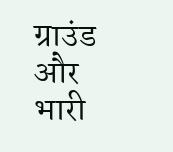ग्राउंड और भारी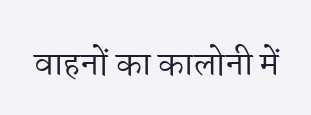वाहनों का कालोनी में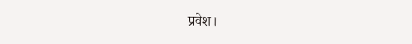प्रवेश।